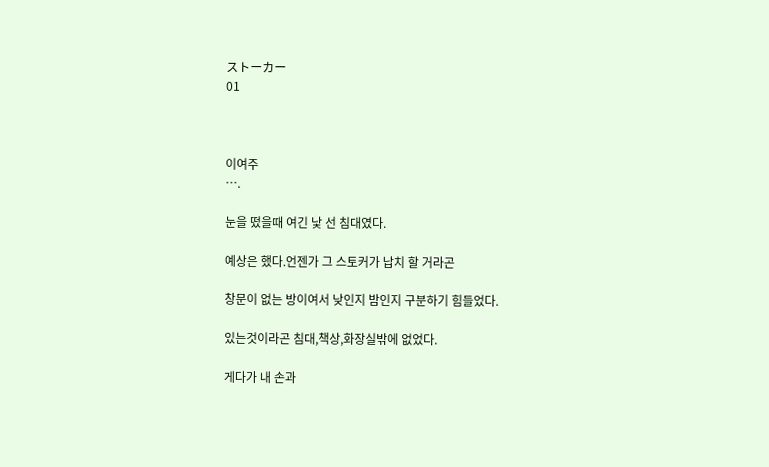ストーカー
01



이여주
….

눈을 떴을때 여긴 낯 선 침대였다.

예상은 했다.언젠가 그 스토커가 납치 할 거라곤

창문이 없는 방이여서 낮인지 밤인지 구분하기 힘들었다.

있는것이라곤 침대,책상,화장실밖에 없었다.

게다가 내 손과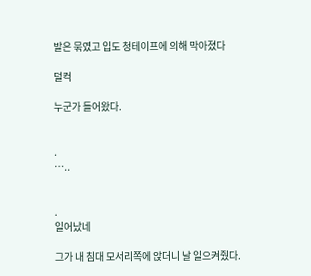발은 묶였고 입도 청테이프에 의해 막아졌다

덜컥

누군가 들어왔다.


.
…..


.
일어났네

그가 내 침대 모서리쪽에 앉더니 날 일으켜줬다.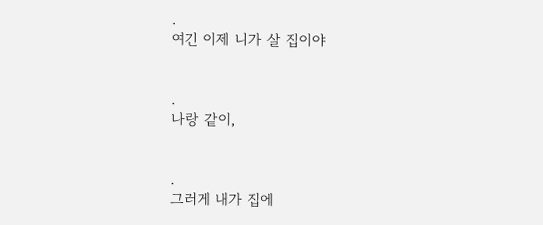.
여긴 이제 니가 살 집이야


.
나랑 같이,


.
그러게 내가 집에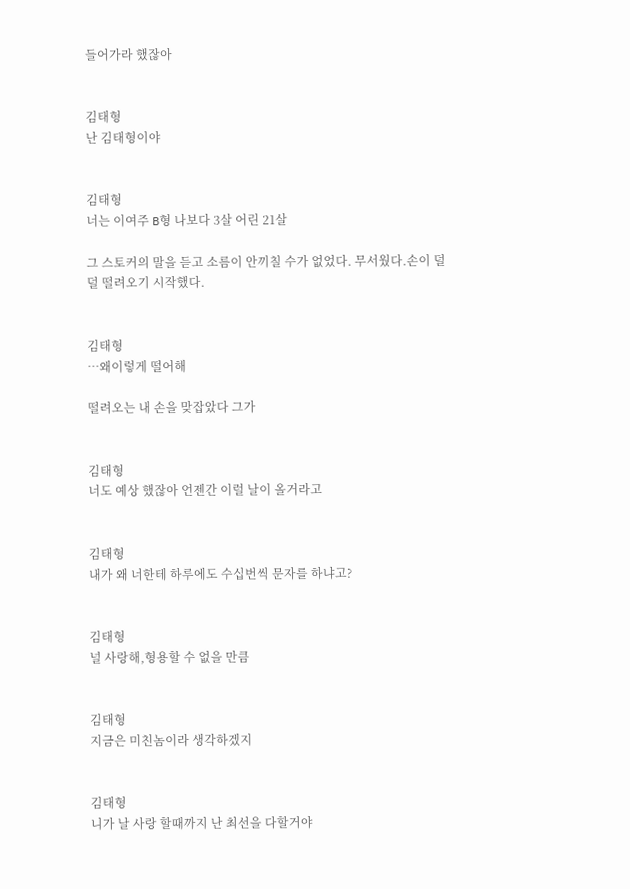들어가라 했잖아


김태형
난 김태형이야


김태형
너는 이여주 B형 나보다 3살 어린 21살

그 스토커의 말을 듣고 소름이 안끼칠 수가 없었다. 무서웠다.손이 덜덜 떨려오기 시작했다.


김태형
…왜이렇게 떨어해

떨려오는 내 손을 맞잡았다 그가


김태형
너도 예상 했잖아 언젠간 이럴 날이 올거라고


김태형
내가 왜 너한테 하루에도 수십번씩 문자를 하냐고?


김태형
널 사랑해,형용할 수 없을 만큼


김태형
지금은 미친놈이라 생각하겠지


김태형
니가 날 사랑 할때까지 난 최선을 다할거야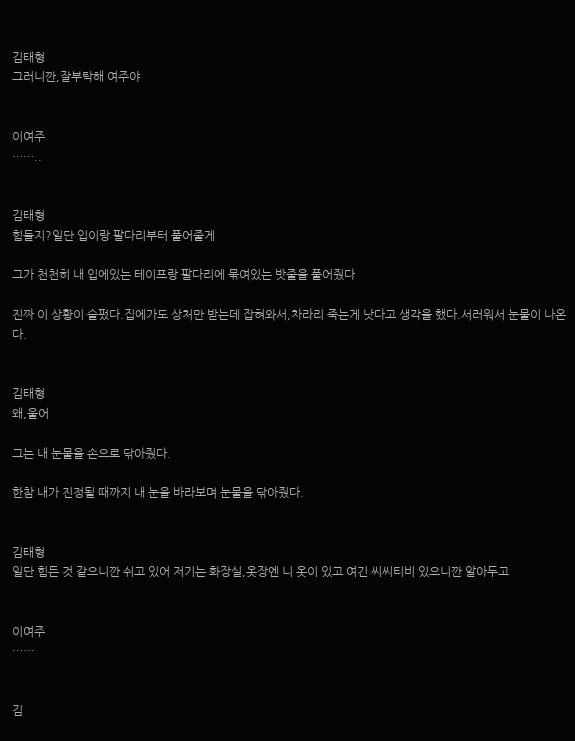김태형
그러니깐,잘부탁해 여주야


이여주
……..


김태형
힘들지?일단 입이랑 팔다리부터 풀어줄게

그가 천천히 내 입에있는 테이프랑 팔다리에 묶여있는 밧줄을 풀어줬다

진짜 이 상황이 슬펐다.집에가도 상처만 받는데 잡혀와서,차라리 죽는게 낫다고 생각을 했다.서러워서 눈물이 나온다.


김태형
왜,울어

그는 내 눈물을 손으로 닦아줬다.

한참 내가 진정될 때까지 내 눈을 바라보며 눈물을 닦아줬다.


김태형
일단 힘든 것 같으니깐 쉬고 있어 저기는 화장실,옷장엔 니 옷이 있고 여긴 씨씨티비 있으니깐 알아두고


이여주
……


김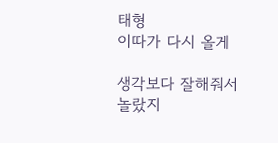태형
이따가 다시 올게

생각보다 잘해줘서 놀랐지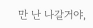만 난 나갈거야,